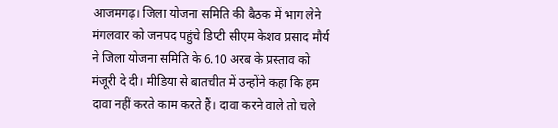आजमगढ़। जिला योजना समिति की बैठक में भाग लेने मंगलवार को जनपद पहुंचे डिप्टी सीएम केशव प्रसाद मौर्य ने जिला योजना समिति के 6.10 अरब के प्रस्ताव को मंजूरी दे दी। मीडिया से बातचीत में उन्होंने कहा कि हम दावा नहीं करते काम करते हैं। दावा करने वाले तो चले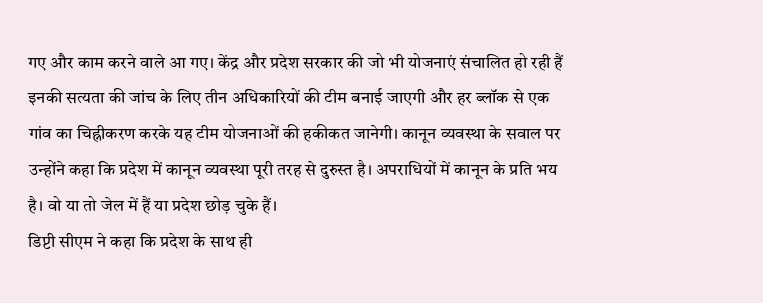गए और काम करने वाले आ गए। केंद्र और प्रदेश सरकार की जो भी योजनाएं संचालित हो रही हैं इनकी सत्यता की जांच के लिए तीन अधिकारियों की टीम बनाई जाएगी और हर ब्लॉक से एक गांव का चिह्नीकरण करके यह टीम योजनाओं की हकीकत जानेगी। कानून व्यवस्था के सवाल पर उन्होंने कहा कि प्रदेश में कानून व्यवस्था पूरी तरह से दुरुस्त है। अपराधियों में कानून के प्रति भय है। वो या तो जेल में हैं या प्रदेश छोड़ चुके हैं।
डिप्टी सीएम ने कहा कि प्रदेश के साथ ही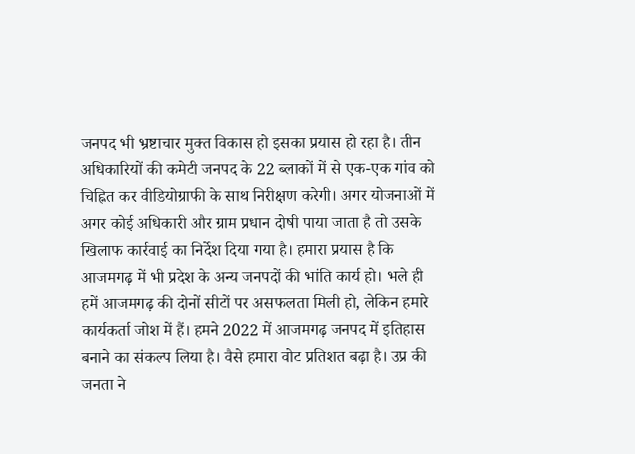जनपद भी भ्रष्टाचार मुक्त विकास हो इसका प्रयास हो रहा है। तीन अधिकारियों की कमेटी जनपद के 22 ब्लाकों में से एक-एक गांव को चिह्नित कर वीडियोग्राफी के साथ निरीक्षण करेगी। अगर योजनाओं में अगर कोई अधिकारी और ग्राम प्रधान दोषी पाया जाता है तो उसके खिलाफ कार्रवाई का निर्देश दिया गया है। हमारा प्रयास है कि आजमगढ़ में भी प्रदेश के अन्य जनपदों की भांति कार्य हो। भले ही हमें आजमगढ़ की दोनों सीटों पर असफलता मिली हो, लेकिन हमारे कार्यकर्ता जोश में हैं। हमने 2022 में आजमगढ़ जनपद में इतिहास बनाने का संकल्प लिया है। वैसे हमारा वोट प्रतिशत बढ़ा है। उप्र की जनता ने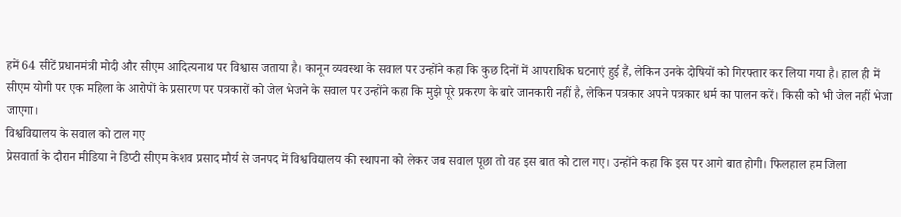हमें 64 सीटें प्रधानमंत्री मोदी और सीएम आदित्यनाथ पर विश्वास जताया है। कानून व्यवस्था के सवाल पर उन्होंने कहा कि कुछ दिनों में आपराधिक घटनाएं हुई हैं, लेकिन उनके दोषियों को गिरफ्तार कर लिया गया है। हाल ही में सीएम योगी पर एक महिला के आरोपों के प्रसारण पर पत्रकारों को जेल भेजने के सवाल पर उन्होंने कहा कि मुझे पूरे प्रकरण के बारे जानकारी नहीं है, लेकिन पत्रकार अपने पत्रकार धर्म का पालन करें। किसी को भी जेल नहीं भेजा जाएगा।
विश्वविद्यालय के सवाल को टाल गए
प्रेसवार्ता के दौरान मीडिया ने डिप्टी सीएम केशव प्रसाद मौर्य से जनपद में विश्वविद्यालय की स्थापना को लेकर जब सवाल पूछा तो वह इस बात को टाल गए। उन्होंने कहा कि इस पर आगे बात होगी। फिलहाल हम जिला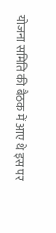योजना समिति की बैठक में आए थे इस पर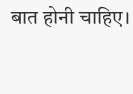बात होनी चाहिए।